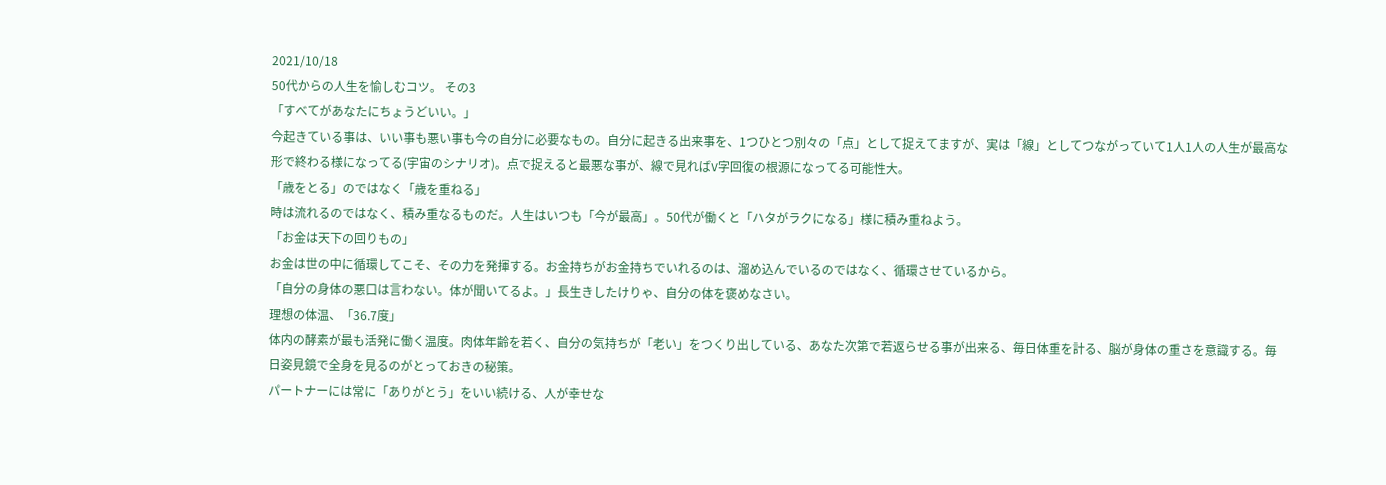2021/10/18
50代からの人生を愉しむコツ。 その3
「すべてがあなたにちょうどいい。」
今起きている事は、いい事も悪い事も今の自分に必要なもの。自分に起きる出来事を、1つひとつ別々の「点」として捉えてますが、実は「線」としてつながっていて1人1人の人生が最高な形で終わる様になってる(宇宙のシナリオ)。点で捉えると最悪な事が、線で見ればV字回復の根源になってる可能性大。
「歳をとる」のではなく「歳を重ねる」
時は流れるのではなく、積み重なるものだ。人生はいつも「今が最高」。50代が働くと「ハタがラクになる」様に積み重ねよう。
「お金は天下の回りもの」
お金は世の中に循環してこそ、その力を発揮する。お金持ちがお金持ちでいれるのは、溜め込んでいるのではなく、循環させているから。
「自分の身体の悪口は言わない。体が聞いてるよ。」長生きしたけりゃ、自分の体を褒めなさい。
理想の体温、「36.7度」
体内の酵素が最も活発に働く温度。肉体年齢を若く、自分の気持ちが「老い」をつくり出している、あなた次第で若返らせる事が出来る、毎日体重を計る、脳が身体の重さを意識する。毎日姿見鏡で全身を見るのがとっておきの秘策。
パートナーには常に「ありがとう」をいい続ける、人が幸せな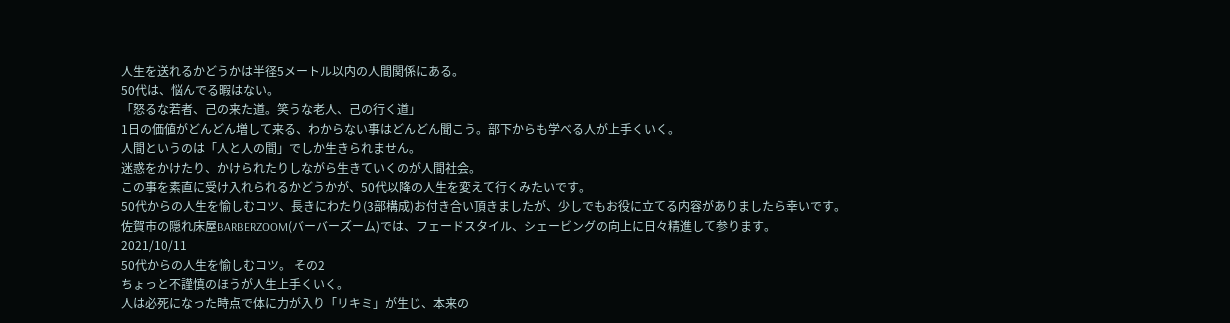人生を送れるかどうかは半径5メートル以内の人間関係にある。
50代は、悩んでる暇はない。
「怒るな若者、己の来た道。笑うな老人、己の行く道」
1日の価値がどんどん増して来る、わからない事はどんどん聞こう。部下からも学べる人が上手くいく。
人間というのは「人と人の間」でしか生きられません。
迷惑をかけたり、かけられたりしながら生きていくのが人間社会。
この事を素直に受け入れられるかどうかが、50代以降の人生を変えて行くみたいです。
50代からの人生を愉しむコツ、長きにわたり(3部構成)お付き合い頂きましたが、少しでもお役に立てる内容がありましたら幸いです。
佐賀市の隠れ床屋BARBERZOOM(バーバーズーム)では、フェードスタイル、シェービングの向上に日々精進して参ります。
2021/10/11
50代からの人生を愉しむコツ。 その2
ちょっと不謹慎のほうが人生上手くいく。
人は必死になった時点で体に力が入り「リキミ」が生じ、本来の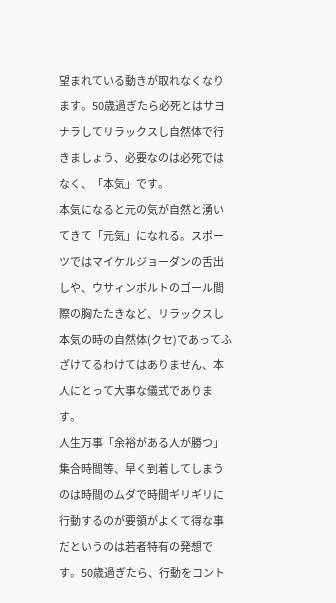望まれている動きが取れなくなります。50歳過ぎたら必死とはサヨナラしてリラックスし自然体で行きましょう、必要なのは必死ではなく、「本気」です。
本気になると元の気が自然と湧いてきて「元気」になれる。スポーツではマイケルジョーダンの舌出しや、ウサィンボルトのゴール間際の胸たたきなど、リラックスし本気の時の自然体(クセ)であってふざけてるわけてはありません、本人にとって大事な儀式であります。
人生万事「余裕がある人が勝つ」
集合時間等、早く到着してしまうのは時間のムダで時間ギリギリに行動するのが要領がよくて得な事だというのは若者特有の発想です。50歳過ぎたら、行動をコント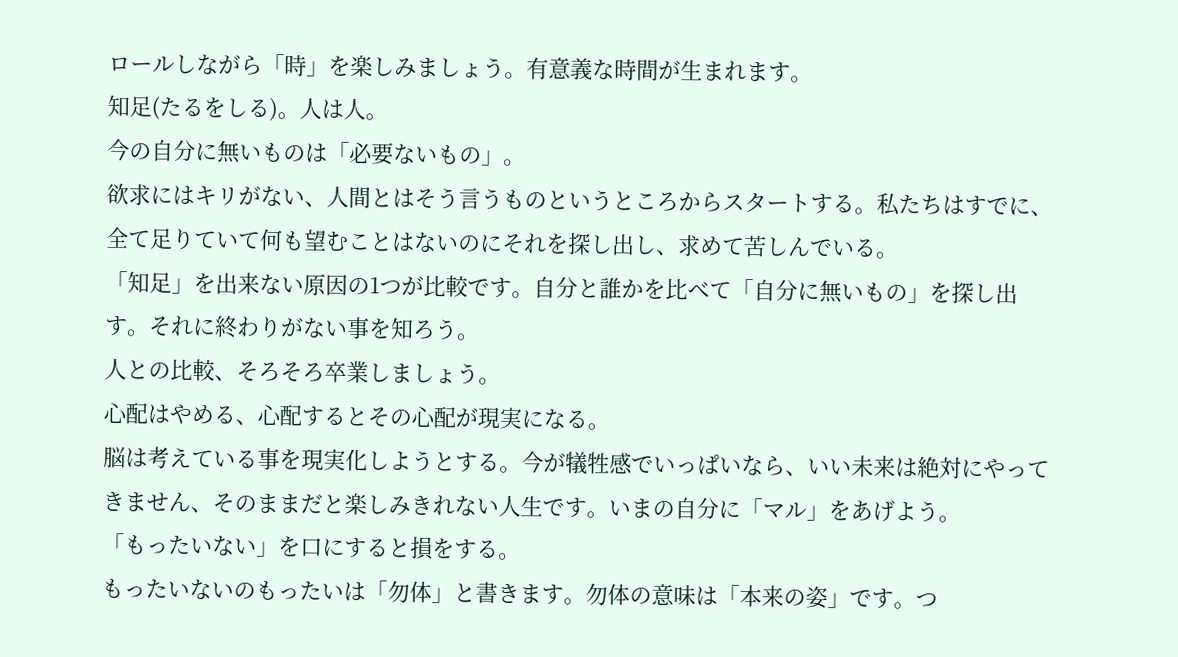ロールしながら「時」を楽しみましょう。有意義な時間が生まれます。
知足(たるをしる)。人は人。
今の自分に無いものは「必要ないもの」。
欲求にはキリがない、人間とはそう言うものというところからスタートする。私たちはすでに、全て足りていて何も望むことはないのにそれを探し出し、求めて苦しんでいる。
「知足」を出来ない原因の1つが比較です。自分と誰かを比べて「自分に無いもの」を探し出す。それに終わりがない事を知ろう。
人との比較、そろそろ卒業しましょう。
心配はやめる、心配するとその心配が現実になる。
脳は考えている事を現実化しようとする。今が犠牲感でいっぱいなら、いい未来は絶対にやってきません、そのままだと楽しみきれない人生です。いまの自分に「マル」をあげよう。
「もったいない」を口にすると損をする。
もったいないのもったいは「勿体」と書きます。勿体の意味は「本来の姿」です。つ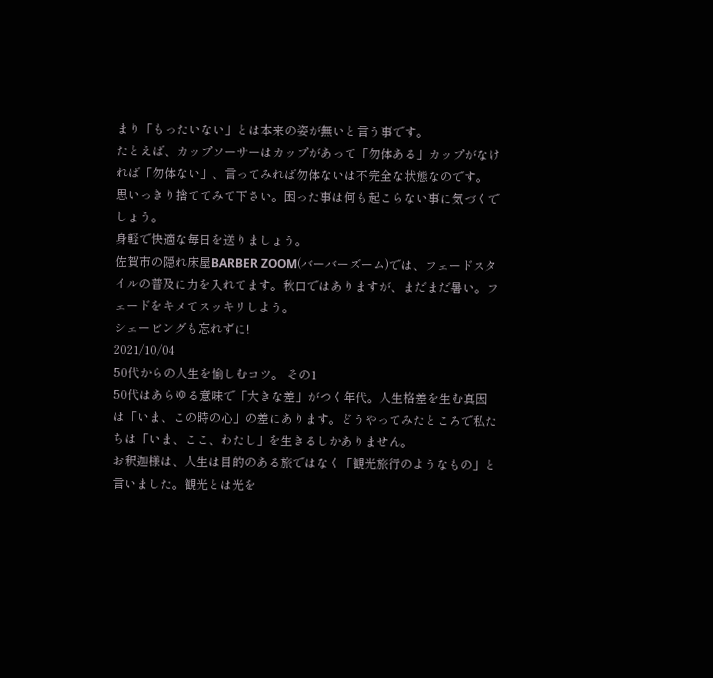まり「もったいない」とは本来の姿が無いと言う事です。
たとえば、カップソーサーはカップがあって「勿体ある」カップがなければ「勿体ない」、言ってみれば勿体ないは不完全な状態なのです。
思いっきり捨ててみて下さい。困った事は何も起こらない事に気づくでしょう。
身軽で快適な毎日を送りましょう。
佐賀市の隠れ床屋BARBER ZOOM(バーバーズーム)では、フェードスタイルの普及に力を入れてます。秋口ではありますが、まだまだ暑い。フェードをキメてスッキリしよう。
シェービングも忘れずに!
2021/10/04
50代からの人生を愉しむコツ。 その1
50代はあらゆる意味で「大きな差」がつく年代。人生格差を生む真因は「いま、この時の心」の差にあります。どうやってみたところで私たちは「いま、ここ、わたし」を生きるしかありません。
お釈迦様は、人生は目的のある旅ではなく「観光旅行のようなもの」と言いました。観光とは光を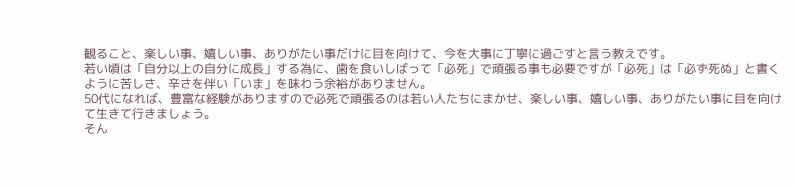観ること、楽しい事、嬉しい事、ありがたい事だけに目を向けて、今を大事に丁寧に過ごすと言う教えです。
若い頃は「自分以上の自分に成長」する為に、歯を食いしばって「必死」で頑張る事も必要ですが「必死」は「必ず死ぬ」と書くように苦しさ、辛さを伴い「いま」を味わう余裕がありません。
50代になれば、豊富な経験がありますので必死で頑張るのは若い人たちにまかせ、楽しい事、嬉しい事、ありがたい事に目を向けて生きて行きましょう。
そん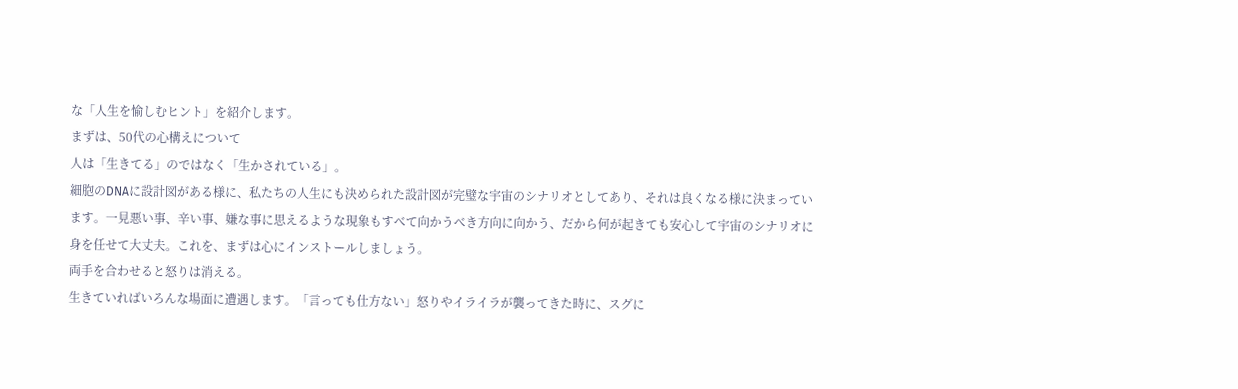な「人生を愉しむヒント」を紹介します。
まずは、50代の心構えについて
人は「生きてる」のではなく「生かされている」。
細胞のDNAに設計図がある様に、私たちの人生にも決められた設計図が完璧な宇宙のシナリオとしてあり、それは良くなる様に決まっています。一見悪い事、辛い事、嫌な事に思えるような現象もすべて向かうべき方向に向かう、だから何が起きても安心して宇宙のシナリオに身を任せて大丈夫。これを、まずは心にインストールしましょう。
両手を合わせると怒りは消える。
生きていればいろんな場面に遭遇します。「言っても仕方ない」怒りやイライラが襲ってきた時に、スグに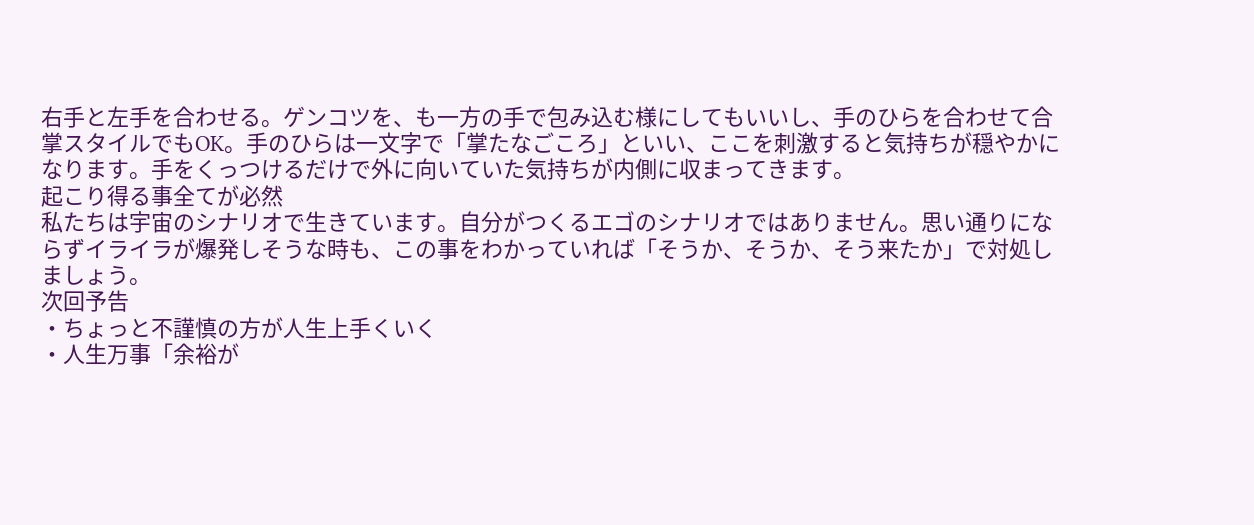右手と左手を合わせる。ゲンコツを、も一方の手で包み込む様にしてもいいし、手のひらを合わせて合掌スタイルでもOK。手のひらは一文字で「掌たなごころ」といい、ここを刺激すると気持ちが穏やかになります。手をくっつけるだけで外に向いていた気持ちが内側に収まってきます。
起こり得る事全てが必然
私たちは宇宙のシナリオで生きています。自分がつくるエゴのシナリオではありません。思い通りにならずイライラが爆発しそうな時も、この事をわかっていれば「そうか、そうか、そう来たか」で対処しましょう。
次回予告
・ちょっと不謹慎の方が人生上手くいく
・人生万事「余裕が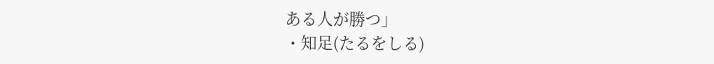ある人が勝つ」
・知足(たるをしる)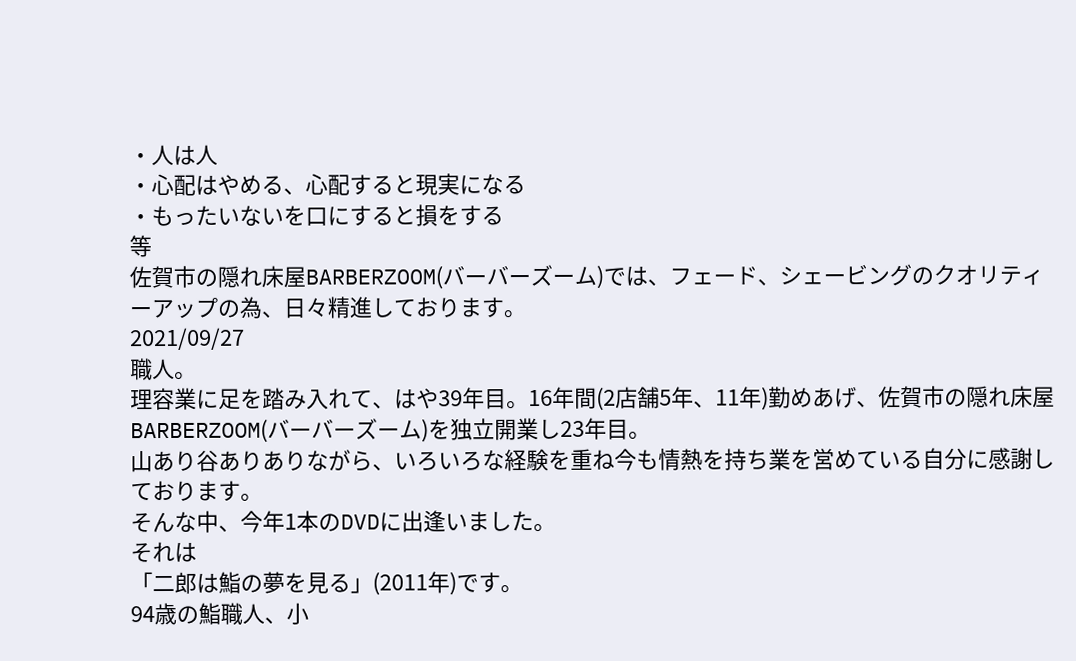・人は人
・心配はやめる、心配すると現実になる
・もったいないを口にすると損をする
等
佐賀市の隠れ床屋BARBERZOOM(バーバーズーム)では、フェード、シェービングのクオリティーアップの為、日々精進しております。
2021/09/27
職人。
理容業に足を踏み入れて、はや39年目。16年間(2店舗5年、11年)勤めあげ、佐賀市の隠れ床屋BARBERZOOM(バーバーズーム)を独立開業し23年目。
山あり谷ありありながら、いろいろな経験を重ね今も情熱を持ち業を営めている自分に感謝しております。
そんな中、今年1本のDVDに出逢いました。
それは
「二郎は鮨の夢を見る」(2011年)です。
94歳の鮨職人、小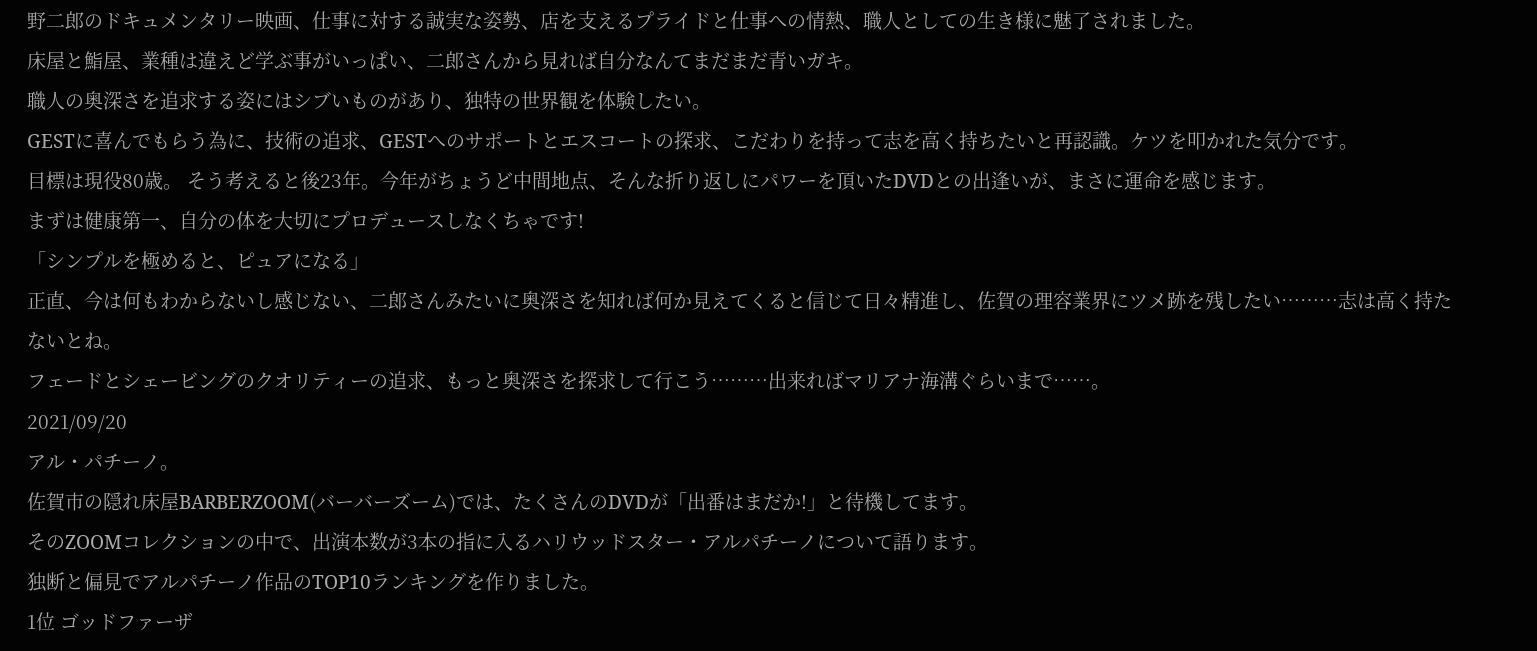野二郎のドキュメンタリー映画、仕事に対する誠実な姿勢、店を支えるプライドと仕事への情熱、職人としての生き様に魅了されました。
床屋と鮨屋、業種は違えど学ぶ事がいっぱい、二郎さんから見れば自分なんてまだまだ青いガキ。
職人の奥深さを追求する姿にはシブいものがあり、独特の世界観を体験したい。
GESTに喜んでもらう為に、技術の追求、GESTへのサポートとエスコートの探求、こだわりを持って志を高く持ちたいと再認識。ケツを叩かれた気分です。
目標は現役80歳。 そう考えると後23年。今年がちょうど中間地点、そんな折り返しにパワーを頂いたDVDとの出逢いが、まさに運命を感じます。
まずは健康第一、自分の体を大切にプロデュースしなくちゃです!
「シンプルを極めると、ピュアになる」
正直、今は何もわからないし感じない、二郎さんみたいに奥深さを知れば何か見えてくると信じて日々精進し、佐賀の理容業界にツメ跡を残したい………志は高く持たないとね。
フェードとシェービングのクオリティーの追求、もっと奥深さを探求して行こう………出来ればマリアナ海溝ぐらいまで……。
2021/09/20
アル・パチーノ。
佐賀市の隠れ床屋BARBERZOOM(バーバーズーム)では、たくさんのDVDが「出番はまだか!」と待機してます。
そのZOOMコレクションの中で、出演本数が3本の指に入るハリウッドスター・アルパチーノについて語ります。
独断と偏見でアルパチーノ作品のTOP10ランキングを作りました。
1位 ゴッドファーザ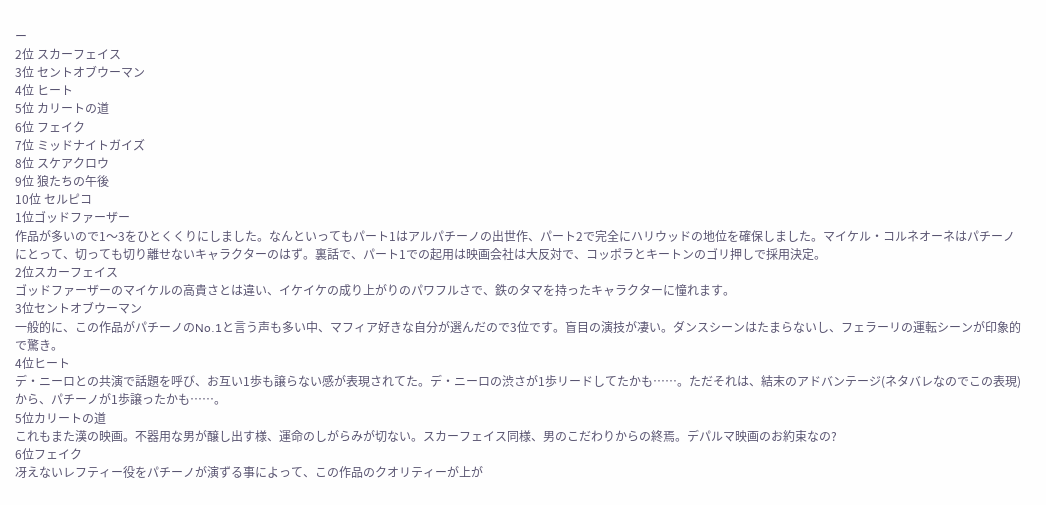ー
2位 スカーフェイス
3位 セントオブウーマン
4位 ヒート
5位 カリートの道
6位 フェイク
7位 ミッドナイトガイズ
8位 スケアクロウ
9位 狼たちの午後
10位 セルピコ
1位ゴッドファーザー
作品が多いので1〜3をひとくくりにしました。なんといってもパート1はアルパチーノの出世作、パート2で完全にハリウッドの地位を確保しました。マイケル・コルネオーネはパチーノにとって、切っても切り離せないキャラクターのはず。裏話で、パート1での起用は映画会社は大反対で、コッポラとキートンのゴリ押しで採用決定。
2位スカーフェイス
ゴッドファーザーのマイケルの高貴さとは違い、イケイケの成り上がりのパワフルさで、鉄のタマを持ったキャラクターに憧れます。
3位セントオブウーマン
一般的に、この作品がパチーノのNo.1と言う声も多い中、マフィア好きな自分が選んだので3位です。盲目の演技が凄い。ダンスシーンはたまらないし、フェラーリの運転シーンが印象的で驚き。
4位ヒート
デ・ニーロとの共演で話題を呼び、お互い1歩も譲らない感が表現されてた。デ・ニーロの渋さが1歩リードしてたかも……。ただそれは、結末のアドバンテージ(ネタバレなのでこの表現)から、パチーノが1歩譲ったかも……。
5位カリートの道
これもまた漢の映画。不器用な男が醸し出す様、運命のしがらみが切ない。スカーフェイス同様、男のこだわりからの終焉。デパルマ映画のお約束なの?
6位フェイク
冴えないレフティー役をパチーノが演ずる事によって、この作品のクオリティーが上が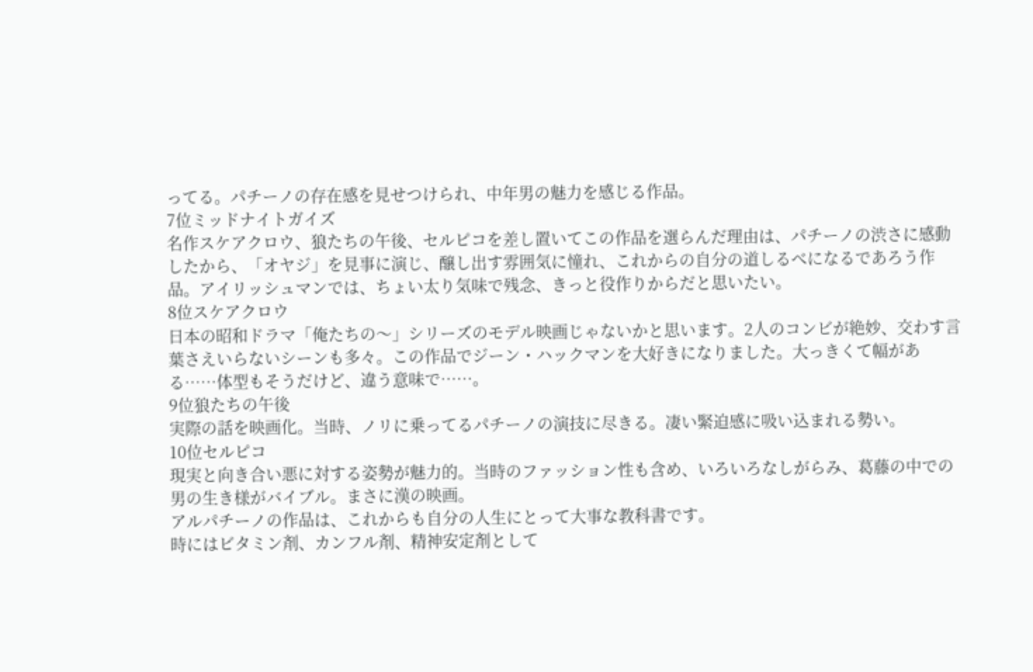ってる。パチーノの存在感を見せつけられ、中年男の魅力を感じる作品。
7位ミッドナイトガイズ
名作スケアクロウ、狼たちの午後、セルピコを差し置いてこの作品を選らんだ理由は、パチーノの渋さに感動したから、「オヤジ」を見事に演じ、醸し出す雰囲気に憧れ、これからの自分の道しるべになるであろう作品。アイリッシュマンでは、ちょい太り気味で残念、きっと役作りからだと思いたい。
8位スケアクロウ
日本の昭和ドラマ「俺たちの〜」シリーズのモデル映画じゃないかと思います。2人のコンビが絶妙、交わす言葉さえいらないシーンも多々。この作品でジーン・ハックマンを大好きになりました。大っきくて幅がある……体型もそうだけど、違う意味で……。
9位狼たちの午後
実際の話を映画化。当時、ノリに乗ってるパチーノの演技に尽きる。凄い緊迫感に吸い込まれる勢い。
10位セルピコ
現実と向き合い悪に対する姿勢が魅力的。当時のファッション性も含め、いろいろなしがらみ、葛藤の中での男の生き様がバイブル。まさに漢の映画。
アルパチーノの作品は、これからも自分の人生にとって大事な教科書です。
時にはビタミン剤、カンフル剤、精神安定剤として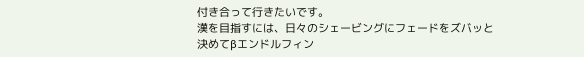付き合って行きたいです。
漢を目指すには、日々のシェービングにフェードをズバッと決めてβエンドルフィン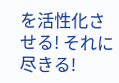を活性化させる! それに尽きる!